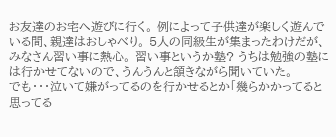お友達のお宅へ遊びに行く。 例によって子供達が楽しく遊んでいる間、親達はおしゃべり。 5人の同級生が集まったわけだが、みなさん習い事に熱心。 習い事というか塾? うちは勉強の塾には行かせてないので、うんうんと頷きながら聞いていた。
でも・・・泣いて嫌がってるのを行かせるとか「幾らかかってると思ってる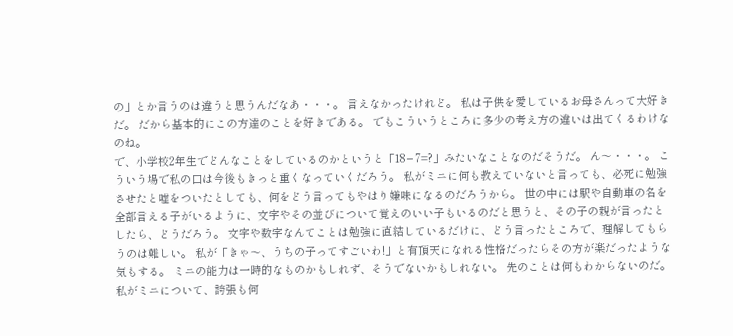の」とか言うのは違うと思うんだなあ・・・。 言えなかったけれど。 私は子供を愛しているお母さんって大好きだ。 だから基本的にこの方達のことを好きである。 でもこういうところに多少の考え方の違いは出てくるわけなのね。
で、小学校2年生でどんなことをしているのかというと「18−7=?」みたいなことなのだそうだ。 ん〜・・・。 こういう場で私の口は今後もきっと重くなっていくだろう。 私がミニに何も教えていないと言っても、必死に勉強させたと嘘をついたとしても、何をどう言ってもやはり嫌味になるのだろうから。 世の中には駅や自動車の名を全部言える子がいるように、文字やその並びについて覚えのいい子もいるのだと思うと、その子の親が言ったとしたら、どうだろう。 文字や数字なんてことは勉強に直結しているだけに、どう言ったところで、理解してもらうのは難しい。 私が「きゃ〜、うちの子ってすごいわ!」と有頂天になれる性格だったらその方が楽だったような気もする。 ミニの能力は一時的なものかもしれず、そうでないかもしれない。 先のことは何もわからないのだ。
私がミニについて、誇張も何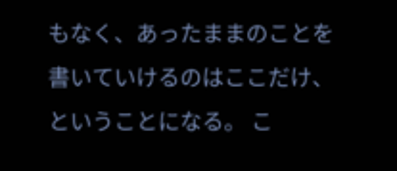もなく、あったままのことを書いていけるのはここだけ、ということになる。 こ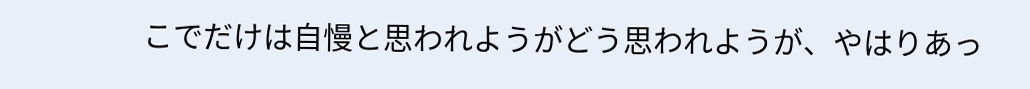こでだけは自慢と思われようがどう思われようが、やはりあっ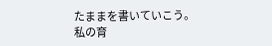たままを書いていこう。 私の育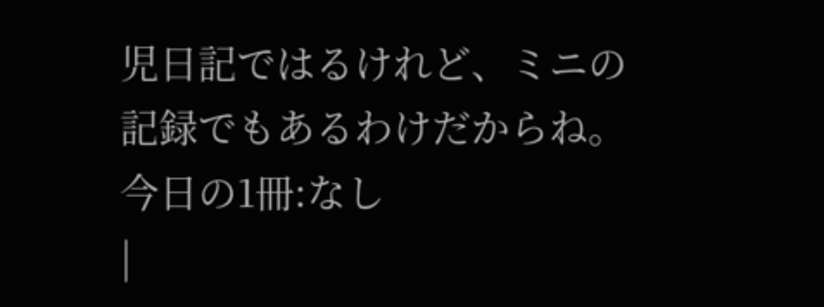児日記ではるけれど、ミニの記録でもあるわけだからね。
今日の1冊:なし
|